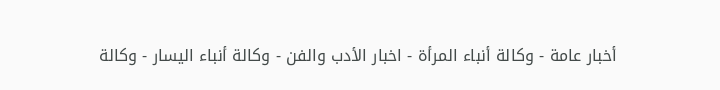أخبار عامة - وكالة أنباء المرأة - اخبار الأدب والفن - وكالة أنباء اليسار - وكالة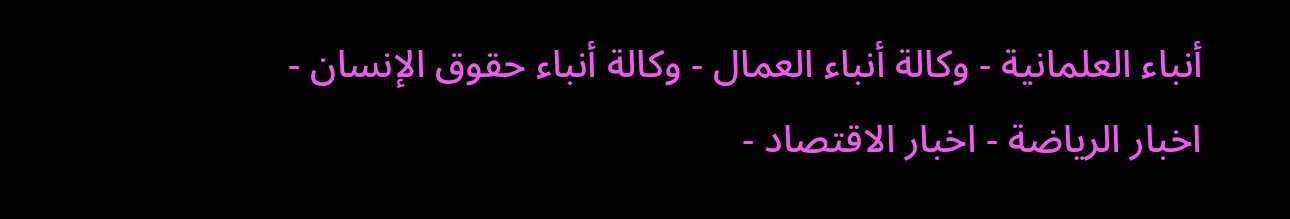أنباء العلمانية - وكالة أنباء العمال - وكالة أنباء حقوق الإنسان - اخبار الرياضة - اخبار الاقتصاد -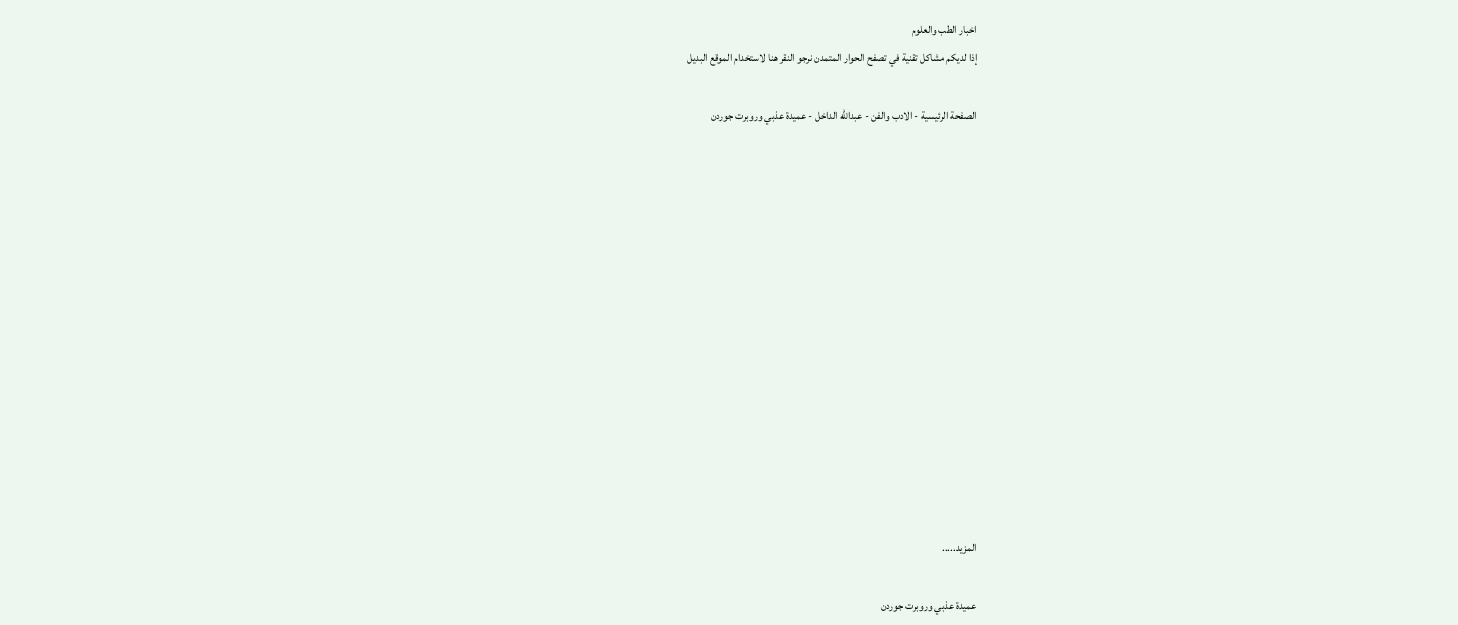اخبار الطب والعلوم
إذا لديكم مشاكل تقنية في تصفح الحوار المتمدن نرجو النقر هنا لاستخدام الموقع البديل

الصفحة الرئيسية - الادب والفن - عبدالله الداخل - عميدة عذبي وروبرت جوردن














المزيد.....

عميدة عذبي وروبرت جوردن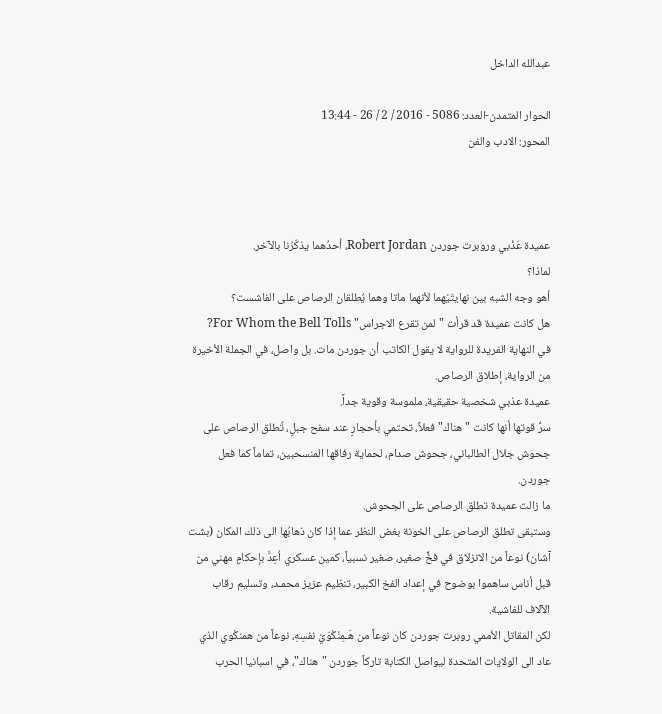عبدالله الداخل

الحوار المتمدن-العدد: 5086 - 2016 / 2 / 26 - 13:44
المحور: الادب والفن



عميدة عَذْبي وروبرت جوردن Robert Jordan، أحدُهما يذكّرُنا بالآخر.
لماذا؟
أهو وجه الشبه بين نهايتَيْهما لأنهما ماتا وهما يُطلقان الرصاص على الفاشست؟
هل كانت عميدة قد قرأت "لمن تقرع الاجراس" For Whom the Bell Tolls?
في النهاية الفريدة للرواية لا يقول الكاتب أن جوردن مات. بل واصل، في الجملة الأخيرة من الرواية، إطلاق الرصاص.
عميدة عذبي شخصية حقيقية، ملموسة وقوية جداً.
سرُّ قوتها أنها كانت "هناك" فعلاً، تحتمي بأحجارٍ عند سفح جبلٍ، تُطلق الرصاص على جحوش جلال الطالباني، جحوش صدام، لحماية رفاقها المنسحبين، تماماً كما فعل جوردن.
ما زالت عميدة تطلق الرصاص على الجحوش.
وستبقى تطلق الرصاص على الخونة بغض النظر عما إذا كان ذهابُها الى ذلك المكان (بشت آشان) نوعاً من الانزلاق في فخٍّ صغير، صغير نسبياً، كمين عسكري اُعِدَّ بإحكامٍ مهني من قبل أناس ساهموا بوضوح في إعداد الفخ الكبير، تنظيم عزيز محمـد، وتسليم رقاب الآلاف للفاشية.
لكن المقاتل الأممي روبرت جوردن كان نوعاً من هَـمِنْكْوَيْ نفسِهِ، نوعاً من همنكْوي الذي عاد الى الولايات المتحدة ليواصل الكتابة تاركاً جوردن "هناك"، في اسبانيا الحرب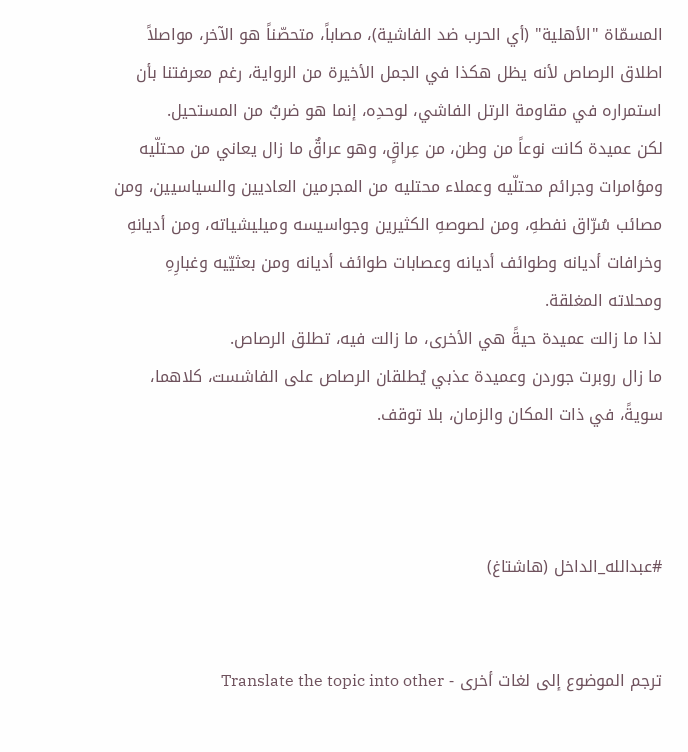المسمّاة "الأهلية" (أي الحرب ضد الفاشية)، مصاباً، متحصّناً هو الآخر، مواصلاً اطلاق الرصاص لأنه يظل هكذا في الجمل الأخيرة من الرواية، رغم معرفتنا بأن استمراره في مقاومة الرتل الفاشي، لوحدِه، إنما هو ضربٌ من المستحيل.
لكن عميدة كانت نوعاً من وطن، من عِراقٍ، وهو عراقٌ ما زال يعاني من محتلّيه ومؤامرات وجرائم محتلّيه وعملاء محتليه من المجرمين العاديين والسياسيين، ومن مصائب سُرّاق نفطهِ، ومن لصوصهِ الكثيرين وجواسيسه وميليشياته، ومن أديانهِ وخرافات أديانه وطوائف أديانه وعصابات طوائف أديانه ومن بعثيّيه وغبارِهِ ومحلاته المغلقة.
لذا ما زالت عميدة حيةً هي الأخرى، ما زالت فيه، تطلق الرصاص.
ما زال روبرت جوردن وعميدة عذبي يُطلقان الرصاص على الفاشست، كلاهما، سويةً، في ذات المكان والزمان، بلا توقف.



#عبدالله_الداخل (هاشتاغ)


ترجم الموضوع إلى لغات أخرى - Translate the topic into other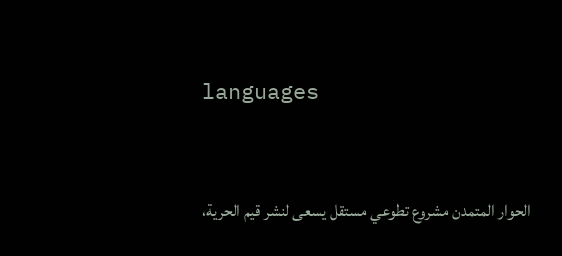languages



الحوار المتمدن مشروع تطوعي مستقل يسعى لنشر قيم الحرية،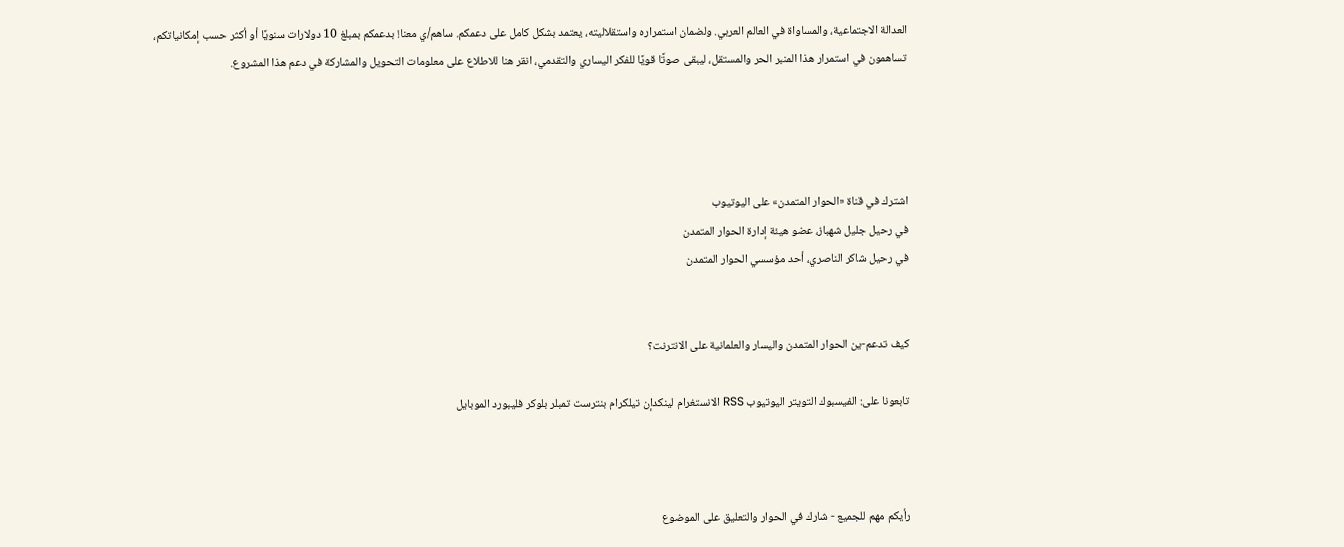العدالة الاجتماعية، والمساواة في العالم العربي. ولضمان استمراره واستقلاليته، يعتمد بشكل كامل على دعمكم. ساهم/ي معنا! بدعمكم بمبلغ 10 دولارات سنويًا أو أكثر حسب إمكانياتكم، تساهمون في استمرار هذا المنبر الحر والمستقل، ليبقى صوتًا قويًا للفكر اليساري والتقدمي، انقر هنا للاطلاع على معلومات التحويل والمشاركة في دعم هذا المشروع.




اشترك في قناة «الحوار المتمدن» على اليوتيوب
في رحيل جليل شهباز، عضو هيئة إدارة الحوار المتمدن
في رحيل شاكر الناصري، أحد مؤسسي الحوار المتمدن


كيف تدعم-ين الحوار المتمدن واليسار والعلمانية على الانترنت؟

تابعونا على: الفيسبوك التويتر اليوتيوب RSS الانستغرام لينكدإن تيلكرام بنترست تمبلر بلوكر فليبورد الموبايل



رأيكم مهم للجميع - شارك في الحوار والتعليق على الموضوع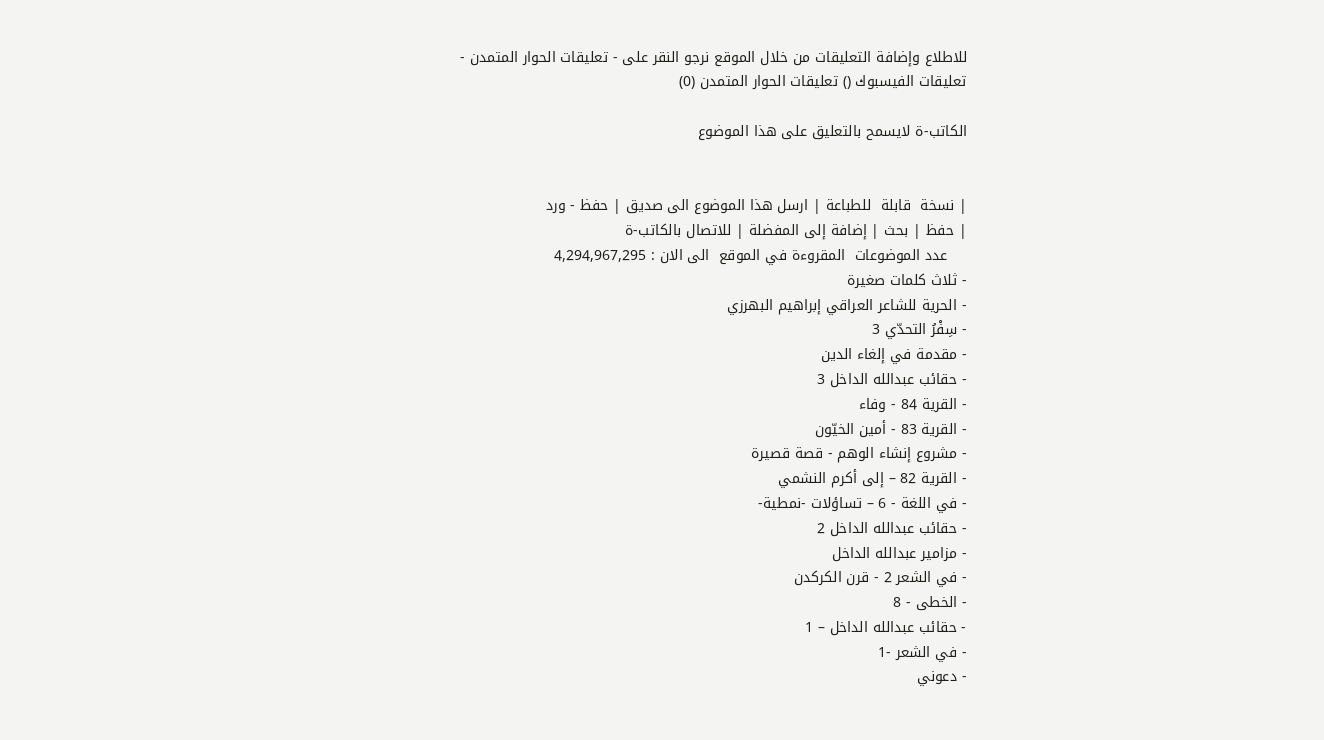للاطلاع وإضافة التعليقات من خلال الموقع نرجو النقر على - تعليقات الحوار المتمدن -
تعليقات الفيسبوك () تعليقات الحوار المتمدن (0)

الكاتب-ة لايسمح بالتعليق على هذا الموضوع


| نسخة  قابلة  للطباعة | ارسل هذا الموضوع الى صديق | حفظ - ورد
| حفظ | بحث | إضافة إلى المفضلة | للاتصال بالكاتب-ة
    عدد الموضوعات  المقروءة في الموقع  الى الان : 4,294,967,295
- ثلاث كلمات صغيرة
- الحرية للشاعر العراقي إبراهيم البهرزي
- سِفْرُ التحدّي 3
- مقدمة في إلغاء الدين
- حقائب عبدالله الداخل 3
- القرية 84 - وفاء
- القرية 83 - أمين الخيّون
- مشروع إنشاء الوهم - قصة قصيرة
- القرية 82 – إلى أكرم النشمي
- في اللغة - 6 – تساؤلات -نمطية-
- حقائب عبدالله الداخل 2
- مزامير عبدالله الداخل
- في الشعر 2 - قرن الكركدن
- الخطى - 8
- حقائب عبدالله الداخل – 1
- في الشعر -1
- دعوني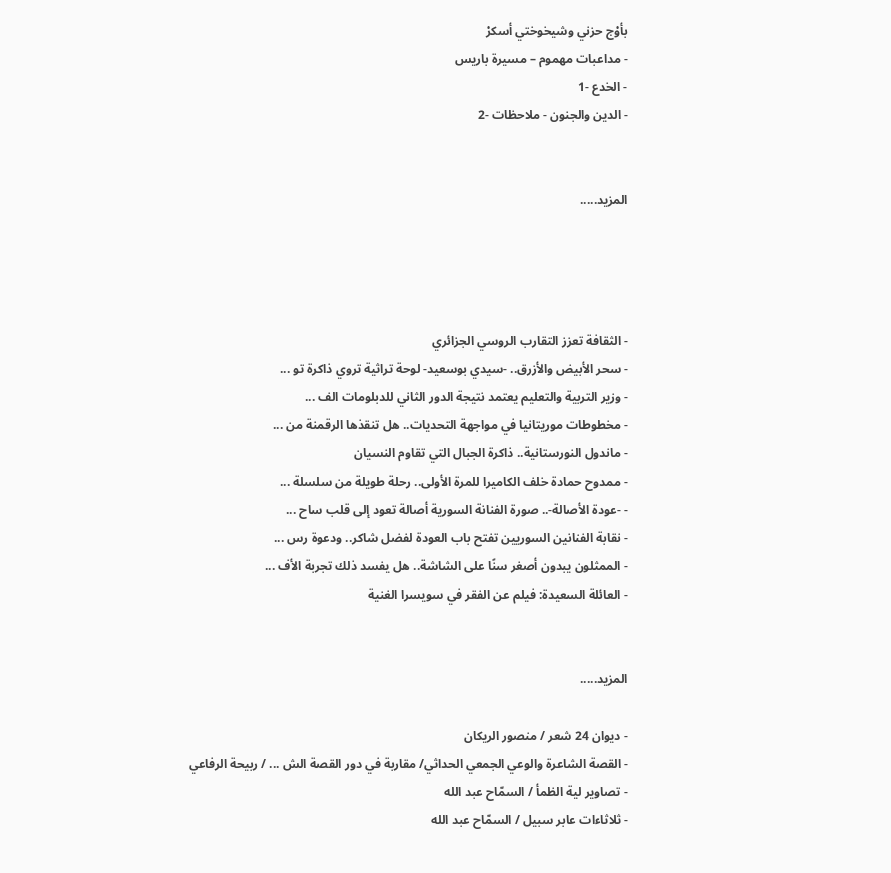بأوْج حزني وشيخوختي أسكرْ
- مداعبات مهموم – مسيرة باريس
- الخدع -1
- الدين والجنون - ملاحظات -2


المزيد.....




- الثقافة تعزز التقارب الروسي الجزائري
- سحر الأبيض والأزرق.. -سيدي بوسعيد- لوحة تراثية تروي ذاكرة تو ...
- وزير التربية والتعليم يعتمد نتيجة الدور الثاني للدبلومات الف ...
- مخطوطات موريتانيا في مواجهة التحديات.. هل تنقذها الرقمنة من ...
- ماندول النورستانية.. ذاكرة الجبال التي تقاوم النسيان
- ممدوح حمادة خلف الكاميرا للمرة الأولى.. رحلة طويلة من سلسلة ...
- -عودة الأصالة-.. صورة الفنانة السورية أصالة تعود إلى قلب ساح ...
- نقابة الفنانين السوريين تفتح باب العودة لفضل شاكر.. ودعوة رس ...
- الممثلون يبدون أصغر سنًا على الشاشة.. هل يفسد ذلك تجربة الأف ...
- العائلة السعيدة: فيلم عن الفقر في سويسرا الغنية


المزيد.....

- ديوان 24 شعر / منصور الريكان
- القصة الشاعرة والوعي الجمعي الحداثي/ مقاربة في دور القصة الش ... / ربيحة الرفاعي
- تصاوير لية الظمأ / السمّاح عبد الله
- ثلاثاءات عابر سبيل / السمّاح عبد الله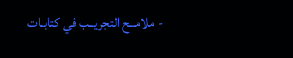- ملامــح التجريــب في كتابـات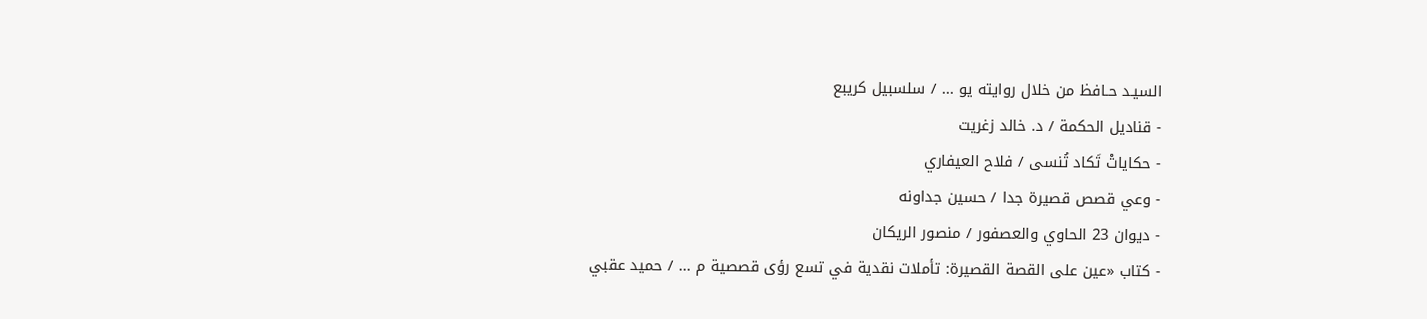السيـد حـافظ من خلال روايته يو ... / سلسبيل كريبع
- قناديل الحكمة / د. خالد زغريت
- حكاياتْ تَكاد تُنسى / فلاح العيفاري
- وعي قصص قصيرة جدا / حسين جداونه
- ديوان 23 الحاوي والعصفور / منصور الريكان
- كتاب «عين على القصة القصيرة: تأملات نقدية في تسع رؤى قصصية م ... / حميد عقبي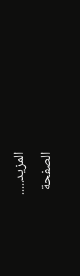المزيد.....
الصفحة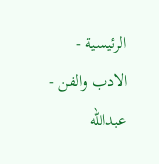الرئيسية - الادب والفن - عبدالله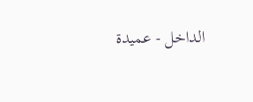الداخل - عميدة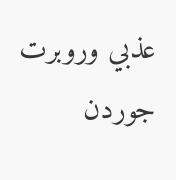عذبي وروبرت جوردن